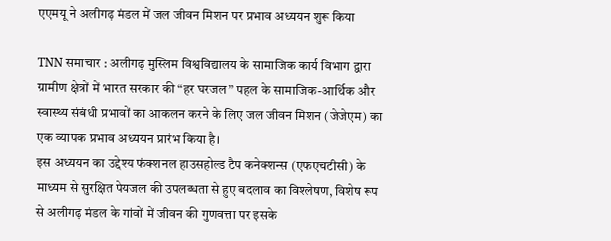एएमयू ने अलीगढ़ मंडल में जल जीवन मिशन पर प्रभाव अध्ययन शुरू किया

TNN समाचार : अलीगढ़ मुस्लिम विश्वविद्यालय के सामाजिक कार्य विभाग द्वारा ग्रामीण क्षेत्रों में भारत सरकार की “हर घरजल” पहल के सामाजिक-आर्थिक और स्वास्थ्य संबंधी प्रभावों का आकलन करने के लिए जल जीवन मिशन (जेजेएम) का एक व्यापक प्रभाव अध्ययन प्रारंभ किया है।
इस अध्ययन का उद्देश्य फंक्शनल हाउसहोल्ड टैप कनेक्शन्स (एफएचटीसी) के माध्यम से सुरक्षित पेयजल की उपलब्धता से हुए बदलाव का विश्लेषण, विशेष रूप से अलीगढ़ मंडल के गांवों में जीवन की गुणवत्ता पर इसके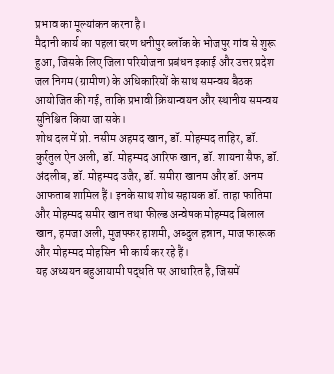प्रभाव का मूल्यांकन करना है।
मैदानी कार्य का पहला चरण धनीपुर ब्लॉक के भोजपुर गांव से शुरू हुआ, जिसके लिए जिला परियोजना प्रबंधन इकाई और उत्तर प्रदेश जल निगम (ग्रामीण) के अधिकारियों के साथ समन्वय बैठक आयोजित की गई, ताकि प्रभावी क्रियान्वयन और स्थानीय समन्वय सुनिश्चित किया जा सके।
शोध दल में प्रो. नसीम अहमद खान, डॉ. मोहम्मद ताहिर, डॉ. कुर्रतुल ऐन अली, डॉ. मोहम्मद आरिफ खान, डॉ. शायना सैफ, डॉ. अंदलीब, डॉ. मोहम्मद उजैर, डॉ. समीरा खानम और डॉ. अनम आफताब शामिल हैं। इनके साथ शोध सहायक डॉ. ताहा फातिमा और मोहम्मद समीर खान तथा फील्ड अन्वेषक मोहम्मद बिलाल खान, हमजा अली, मुजफ्फर हाशमी, अब्दुल हन्नान, माज फारूक और मोहम्मद मोहसिन भी कार्य कर रहे हैं।
यह अध्ययन बहुआयामी पद्धति पर आधारित है, जिसमें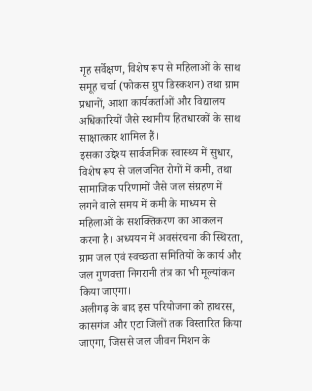गृह सर्वेक्षण, विशेष रूप से महिलाओं के साथ समूह चर्चा (फोकस ग्रुप डिस्कशन) तथा ग्राम प्रधानों, आशा कार्यकर्ताओं और विद्यालय अधिकारियों जैसे स्थानीय हितधारकों के साथ साक्षात्कार शामिल हैं।
इसका उद्देश्य सार्वजनिक स्वास्थ्य में सुधार, विशेष रूप से जलजनित रोगों में कमी, तथा सामाजिक परिणामों जैसे जल संग्रहण में लगने वाले समय में कमी के माध्यम से महिलाओं के सशक्तिकरण का आकलन करना है। अध्ययन में अवसंरचना की स्थिरता, ग्राम जल एवं स्वच्छता समितियों के कार्य और जल गुणवत्ता निगरानी तंत्र का भी मूल्यांकन किया जाएगा।
अलीगढ़ के बाद इस परियोजना को हाथरस, कासगंज और एटा जिलों तक विस्तारित किया जाएगा, जिससे जल जीवन मिशन के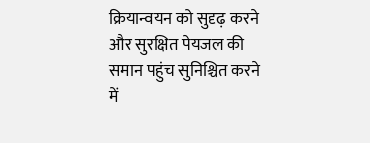क्रियान्वयन को सुदृढ़ करने और सुरक्षित पेयजल की समान पहुंच सुनिश्चित करने में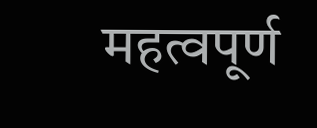महत्वपूर्ण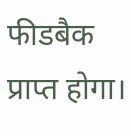फीडबैक प्राप्त होगा।